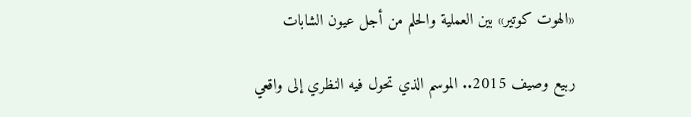«الهوت كوتير» بين العملية والحلم من أجل عيون الشابات

ربيع وصيف 2015.. الموسم الذي تحول فيه النظري إلى واقعي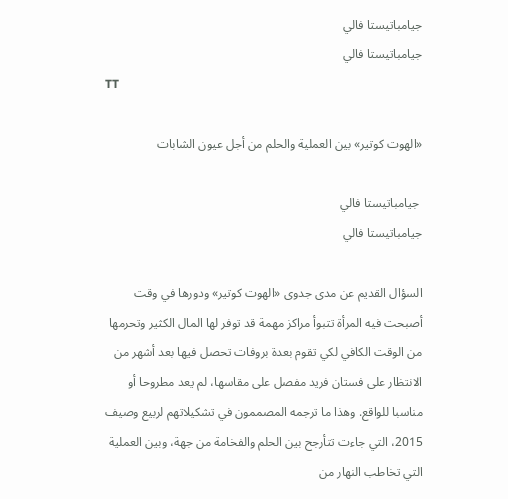جيامباتيستا فالي
جيامباتيستا فالي
TT

«الهوت كوتير» بين العملية والحلم من أجل عيون الشابات

 جيامباتيستا فالي
جيامباتيستا فالي

السؤال القديم عن مدى جدوى «الهوت كوتير» ودورها في وقت أصبحت فيه المرأة تتبوأ مراكز مهمة قد توفر لها المال الكثير وتحرمها من الوقت الكافي لكي تقوم بعدة بروفات تحصل فيها بعد أشهر من الانتظار على فستان فريد مفصل على مقاسها، لم يعد مطروحا أو مناسبا للواقع. وهذا ما ترجمه المصممون في تشكيلاتهم لربيع وصيف 2015، التي جاءت تتأرجح بين الحلم والفخامة من جهة، وبين العملية التي تخاطب النهار من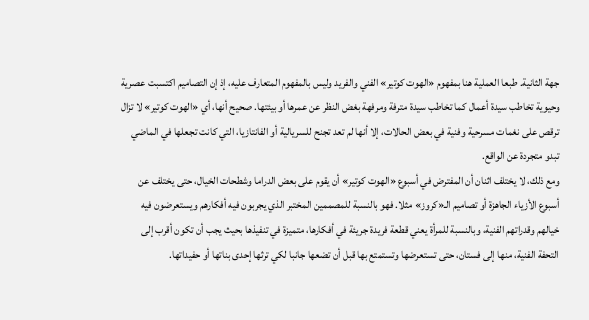جهة الثانية. طبعا العملية هنا بمفهوم «الهوت كوتير» الفني والفريد وليس بالمفهوم المتعارف عليه، إذ إن التصاميم اكتسبت عصرية وحيوية تخاطب سيدة أعمال كما تخاطب سيدة مترفة ومرفهة بغض النظر عن عمرها أو بيئتها. صحيح أنها، أي «الهوت كوتير» لا تزال ترقص على نغمات مسرحية وفنية في بعض الحالات، إلا أنها لم تعد تجنح للسريالية أو الفانتازيا، التي كانت تجعلها في الماضي تبدو متجردة عن الواقع.
ومع ذلك، لا يختلف اثنان أن المفترض في أسبوع «الهوت كوتير» أن يقوم على بعض الدراما وشطحات الخيال، حتى يختلف عن أسبوع الأزياء الجاهزة أو تصاميم الـ«كروز» مثلا. فهو بالنسبة للمصممين المختبر الذي يجربون فيه أفكارهم ويستعرضون فيه خيالهم وقدراتهم الفنية، وبالنسبة للمرأة يعني قطعة فريدة جريئة في أفكارها، متميزة في تنفيذها بحيث يجب أن تكون أقرب إلى التحفة الفنية، منها إلى فستان، حتى تستعرضها وتستمتع بها قبل أن تضعها جانبا لكي ترثها إحدى بناتها أو حفيداتها.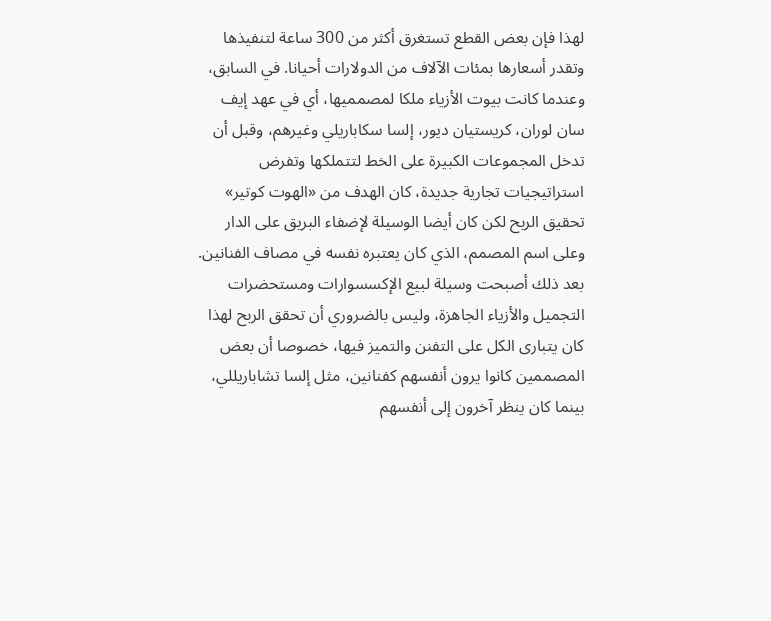لهذا فإن بعض القطع تستغرق أكثر من 300 ساعة لتنفيذها وتقدر أسعارها بمئات الآلاف من الدولارات أحيانا. في السابق، وعندما كانت بيوت الأزياء ملكا لمصمميها، أي في عهد إيف سان لوران، كريستيان ديور، إلسا سكاباريلي وغيرهم، وقبل أن تدخل المجموعات الكبيرة على الخط لتتملكها وتفرض استراتيجيات تجارية جديدة، كان الهدف من «الهوت كوتير» تحقيق الربح لكن كان أيضا الوسيلة لإضفاء البريق على الدار وعلى اسم المصمم، الذي كان يعتبره نفسه في مصاف الفنانين. بعد ذلك أصبحت وسيلة لبيع الإكسسوارات ومستحضرات التجميل والأزياء الجاهزة، وليس بالضروري أن تحقق الربح لهذا كان يتبارى الكل على التفنن والتميز فيها، خصوصا أن بعض المصممين كانوا يرون أنفسهم كفنانين، مثل إلسا تشاباريللي، بينما كان ينظر آخرون إلى أنفسهم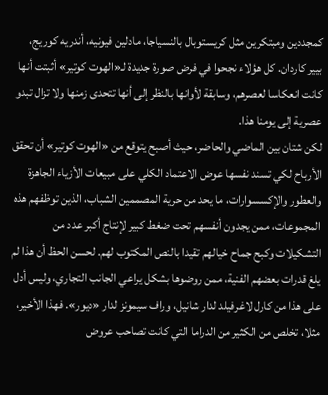كمجددين ومبتكرين مثل كريستوبال بالنسياجا، مادلين فيونيه، أندريه كوريج، بيير كاردان. كل هؤلاء نجحوا في فرض صورة جديدة لـ«الهوت كوتير» أثبتت أنها كانت انعكاسا لعصرهم، وسابقة لأوانها بالنظر إلى أنها تتحدى زمنها ولا تزال تبدو عصرية إلى يومنا هذا.
لكن شتان بين الماضي والحاضر، حيث أصبح يتوقع من «الهوت كوتير» أن تحقق الأرباح لكي تسند نفسها عوض الاعتماد الكلي على مبيعات الأزياء الجاهزة والعطور والإكسسوارات، ما يحد من حرية المصممين الشباب، الذين توظفهم هذه المجموعات، ممن يجدون أنفسهم تحت ضغط كبير لإنتاج أكبر عدد من التشكيلات وكبح جماح خيالهم تقيدا بالنص المكتوب لهم. لحسن الحظ أن هذا لم يلغ قدرات بعضهم الفنية، ممن روضوها بشكل يراعي الجانب التجاري، وليس أدل على هذا من كارل لاغرفيلد لدار شانيل، وراف سيمونز لدار «ديور». فهذا الأخير، مثلا، تخلص من الكثير من الدراما التي كانت تصاحب عروض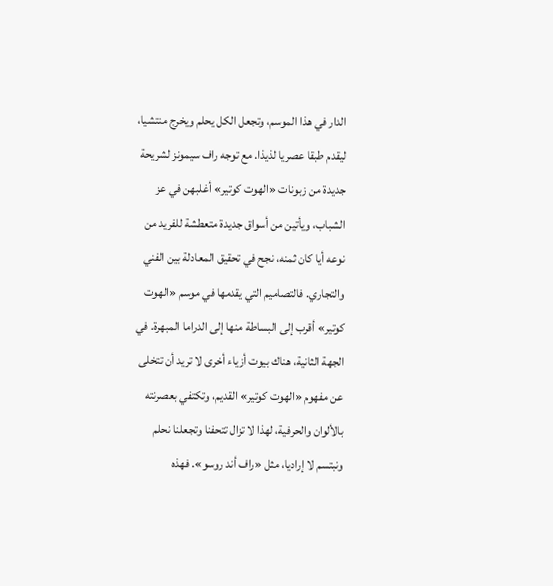الدار في هذا الموسم، وتجعل الكل يحلم ويخرج منتشيا، ليقدم طبقا عصريا لذيذا. مع توجه راف سيمونز لشريحة جديدة من زبونات «الهوت كوتير» أغلبهن في عز الشباب، ويأتين من أسواق جديدة متعطشة للفريد من نوعه أيا كان ثمنه، نجح في تحقيق المعادلة بين الفني والتجاري. فالتصاميم التي يقدمها في موسم «الهوت كوتير» أقرب إلى البساطة منها إلى الدراما المبهرة. في الجهة الثانية، هناك بيوت أزياء أخرى لا تريد أن تتخلى عن مفهوم «الهوت كوتير» القديم، وتكتفي بعصرنته بالألوان والحرفية، لهذا لا تزال تتحفنا وتجعلنا نحلم ونبتسم لا إراديا، مثل «راف أند روسو». فهذه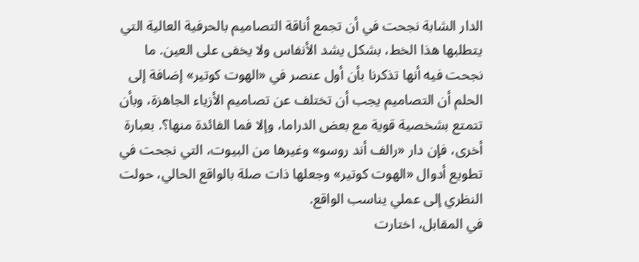الدار الشابة نجحت في أن تجمع أناقة التصاميم بالحرفية العالية التي يتطلبها هذا الخط، بشكل يشد الأنفاس ولا يخفى على العين. ما نجحت فيه أنها تذكرنا بأن أول عنصر في «الهوت كوتير» إضافة إلى الحلم أن التصاميم يجب أن تختلف عن تصاميم الأزياء الجاهزة، وبأن تتمتع بشخصية قوية مع بعض الدراما، وإلا فما الفائدة منها؟. بعبارة أخرى، فإن دار «رالف أند روسو» وغيرها من البيوت، التي نجحت في تطويع أدوال «الهوت كوتير» وجعلها ذات صلة بالواقع الحالي، حولت النظري إلى عملي يناسب الواقع.
في المقابل، اختارت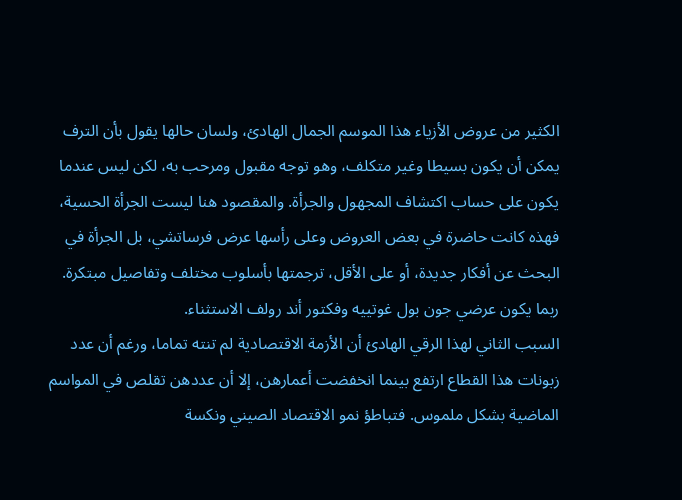الكثير من عروض الأزياء هذا الموسم الجمال الهادئ، ولسان حالها يقول بأن الترف يمكن أن يكون بسيطا وغير متكلف، وهو توجه مقبول ومرحب به، لكن ليس عندما يكون على حساب اكتشاف المجهول والجرأة. والمقصود هنا ليست الجرأة الحسية، فهذه كانت حاضرة في بعض العروض وعلى رأسها عرض فرساتشي، بل الجرأة في البحث عن أفكار جديدة، أو على الأقل، ترجمتها بأسلوب مختلف وتفاصيل مبتكرة. ربما يكون عرضي جون بول غوتييه وفكتور أند رولف الاستثناء.
السبب الثاني لهذا الرقي الهادئ أن الأزمة الاقتصادية لم تنته تماما، ورغم أن عدد زبونات هذا القطاع ارتفع بينما انخفضت أعمارهن، إلا أن عددهن تقلص في المواسم الماضية بشكل ملموس. فتباطؤ نمو الاقتصاد الصيني ونكسة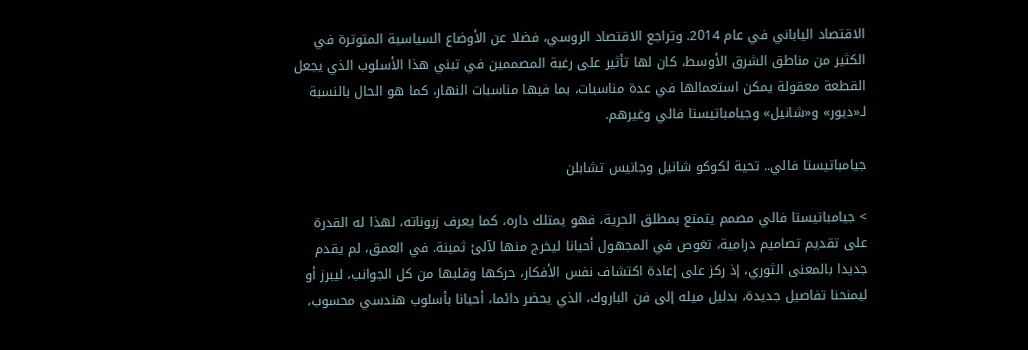الاقتصاد الياباني في عام 2014. وتراجع الاقتصاد الروسي، فضلا عن الأوضاع السياسية المتوترة في الكثير من مناطق الشرق الأوسط، كان لها تأثير على رغبة المصممين في تبني هذا الأسلوب الذي يجعل القطعة معقولة يمكن استعمالها في عدة مناسبات، بما فيها مناسبات النهار، كما هو الحال بالنسبة لـ«ديور» و«شانيل» وجيامباتيستا فالي وغيرهم.

جيامباتيستا فالي.. تحية لكوكو شانيل وجانيس تشابلن

> جيامباتيستا فالي مصمم يتمتع بمطلق الحرية، فهو يمتلك داره، كما يعرف زبوناته، لهذا له القدرة على تقديم تصاميم درامية، تغوص في المجهول أحيانا ليخرج منها لآلئ ثمينة. في العمق، لم يقدم جديدا بالمعنى الثوري، إذ ركز على إعادة اكتشاف نفس الأفكار، حركها وقلبها من كل الجوانب، ليبرز أو ليمنحنا تفاصيل جديدة، بدليل ميله إلى فن الباروك، الذي يحضر دائما، أحيانا بأسلوب هندسي محسوب،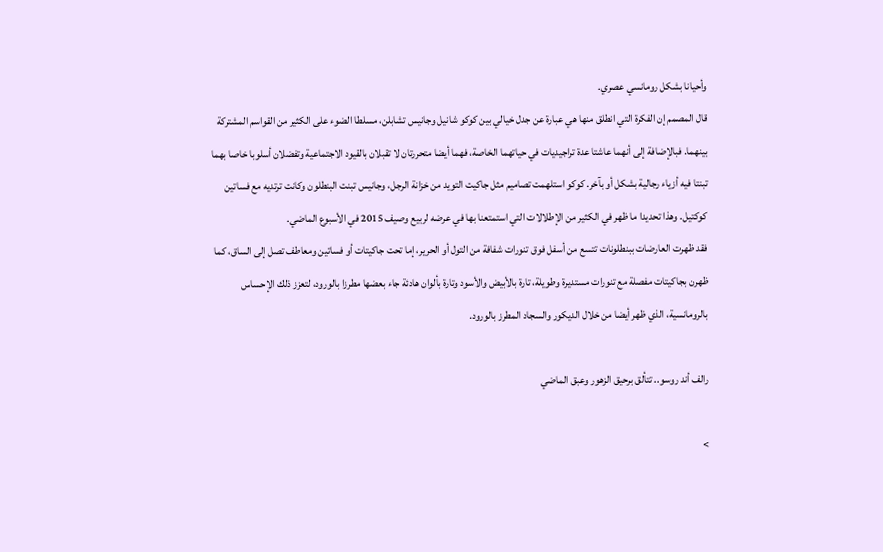وأحيانا بشكل رومانسي عصري.
قال المصمم إن الفكرة التي انطلق منها هي عبارة عن جدل خيالي بين كوكو شانيل وجانيس تشابلن، مسلطا الضوء على الكثير من القواسم المشتركة بينهما. فبالإضافة إلى أنهما عاشتا عدة تراجيديات في حياتهما الخاصة، فهما أيضا متحررتان لا تقبلان بالقيود الاجتماعية وتفضلان أسلوبا خاصا بهما تبنتا فيه أزياء رجالية بشكل أو بآخر. كوكو استلهمت تصاميم مثل جاكيت التويد من خزانة الرجل، وجانيس تبنت البنطلون وكانت ترتديه مع فساتين كوكتيل. وهذا تحديدا ما ظهر في الكثير من الإطلالات التي استمتعنا بها في عرضه لربيع وصيف 2015 في الأسبوع الماضي.
فقد ظهرت العارضات ببنطلونات تتسع من أسفل فوق تنورات شفافة من التول أو الحرير، إما تحت جاكيتات أو فساتين ومعاطف تصل إلى الساق، كما ظهرن بجاكيتات مفصلة مع تنورات مستديرة وطويلة، تارة بالأبيض والأسود وتارة بألوان هادئة جاء بعضها مطرزا بالورود، لتعزز ذلك الإحساس بالرومانسية، الذي ظهر أيضا من خلال الديكور والسجاد المطرز بالورود.

رالف أند روسو.. تتألق برحيق الزهور وعبق الماضي

>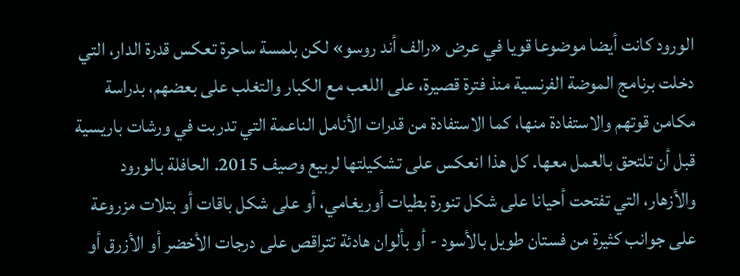الورود كانت أيضا موضوعا قويا في عرض «رالف أند روسو» لكن بلمسة ساحرة تعكس قدرة الدار، التي دخلت برنامج الموضة الفرنسية منذ فترة قصيرة، على اللعب مع الكبار والتغلب على بعضهم، بدراسة مكامن قوتهم والاستفادة منها، كما الاستفادة من قدرات الأنامل الناعمة التي تدربت في ورشات باريسية قبل أن تلتحق بالعمل معها. كل هذا انعكس على تشكيلتها لربيع وصيف 2015. الحافلة بالورود والأزهار، التي تفتحت أحيانا على شكل تنورة بطيات أوريغامي، أو على شكل باقات أو بتلات مزروعة على جوانب كثيرة من فستان طويل بالأسود - أو بألوان هادئة تتراقص على درجات الأخضر أو الأزرق أو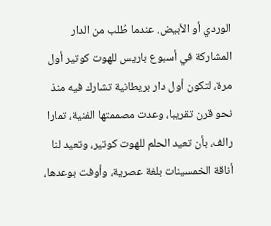الوردي أو الأبيض. عندما طُلب من الدار المشاركة في أسبوع باريس للهوت كوتير أول مرة، لتكون أول دار بريطانية تشارك فيه منذ نحو قرن تقريبا، وعدت مصممتها الفنية، تمارا رالف، بأن تعيد الحلم للهوت كوتير، وتعيد لنا أناقة الخمسينات بلغة عصرية، وأوفت بوعدها،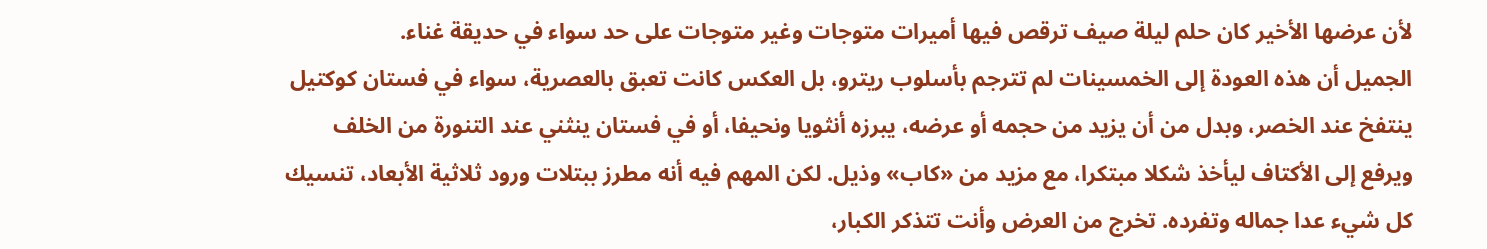لأن عرضها الأخير كان حلم ليلة صيف ترقص فيها أميرات متوجات وغير متوجات على حد سواء في حديقة غناء.
الجميل أن هذه العودة إلى الخمسينات لم تترجم بأسلوب ريترو، بل العكس كانت تعبق بالعصرية، سواء في فستان كوكتيل ينتفخ عند الخصر، وبدل من أن يزيد من حجمه أو عرضه، يبرزه أنثويا ونحيفا، أو في فستان ينثني عند التنورة من الخلف ويرفع إلى الأكتاف ليأخذ شكلا مبتكرا، مع مزيد من «كاب» وذيل. لكن المهم فيه أنه مطرز ببتلات ورود ثلاثية الأبعاد، تنسيك كل شيء عدا جماله وتفرده. تخرج من العرض وأنت تتذكر الكبار،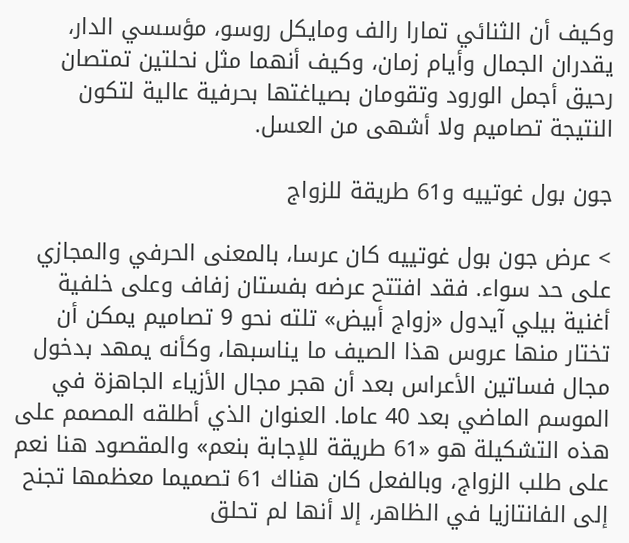وكيف أن الثنائي تمارا رالف ومايكل روسو، مؤسسي الدار، يقدران الجمال وأيام زمان، وكيف أنهما مثل نحلتين تمتصان رحيق أجمل الورود وتقومان بصياغتها بحرفية عالية لتكون النتيجة تصاميم ولا أشهى من العسل.

جون بول غوتييه و61 طريقة للزواج

> عرض جون بول غوتييه كان عرسا، بالمعنى الحرفي والمجازي على حد سواء. فقد افتتح عرضه بفستان زفاف وعلى خلفية أغنية بيلي آيدول «زواج أبيض» تلته نحو 9 تصاميم يمكن أن تختار منها عروس هذا الصيف ما يناسبها، وكأنه يمهد بدخول مجال فساتين الأعراس بعد أن هجر مجال الأزياء الجاهزة في الموسم الماضي بعد 40 عاما. العنوان الذي أطلقه المصمم على هذه التشكيلة هو «61 طريقة للإجابة بنعم» والمقصود هنا نعم على طلب الزواج، وبالفعل كان هناك 61 تصميما معظمها تجنح إلى الفانتازيا في الظاهر، إلا أنها لم تحلق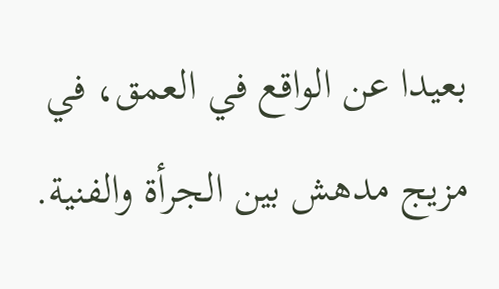بعيدا عن الواقع في العمق، في مزيج مدهش بين الجرأة والفنية.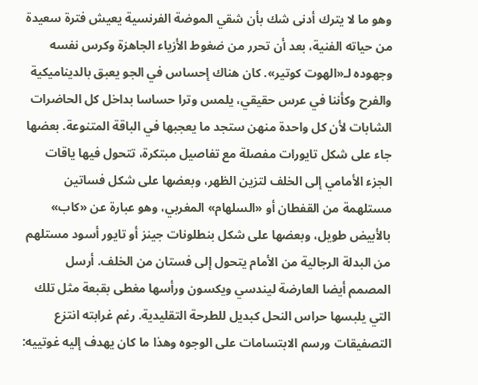وهو ما لا يترك أدنى شك بأن شقي الموضة الفرنسية يعيش فترة سعيدة من حياته الفنية، بعد أن تحرر من ضغوط الأزياء الجاهزة وكرس نفسه وجهوده لـ«الهوت كوتير». كان هناك إحساس في الجو يعبق بالديناميكية والفرح وكأننا في عرس حقيقي، يلمس وترا حساسا بداخل كل الحاضرات الشابات لأن كل واحدة منهن ستجد ما يعجبها في الباقة المتنوعة. بعضها جاء على شكل تايورات مفصلة مع تفاصيل مبتكرة، تتحول فيها ياقات الجزء الأمامي إلى الخلف لتزين الظهر، وبعضها على شكل فساتين مستلهمة من القفطان أو «السلهام» المغربي، وهو عبارة عن «كاب» بالأبيض طويل، وبعضها على شكل بنطلونات جينز أو تايور أسود مستلهم من البدلة الرجالية من الأمام يتحول إلى فستان من الخلف. أرسل المصمم أيضا العارضة ليندسي ويكسون ورأسها مغطى بقبعة مثل تلك التي يلبسها حراس النحل كبديل للطرحة التقليدية. رغم غرابته انتزع التصفيقات ورسم الابتسامات على الوجوه وهذا ما كان يهدف إليه غوتييه: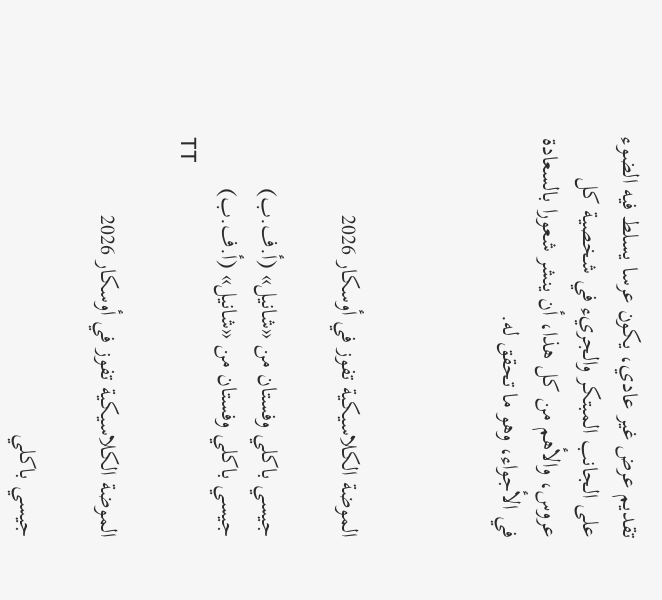تقديم عرض غير عادي، يكون عرسا يسلط فيه الضوء على الجانب المبتكر والجريء في شخصية كل عروس، والأهم من كل هذا، أن ينشر شعورا بالسعادة في الأجواء، وهو ما تحقق له.



الموضة الكلاسيكية تفوز في أوسكار 2026

جيسي باكلي وفستان من «شانيل» (أ.ف.ب)
جيسي باكلي وفستان من «شانيل» (أ.ف.ب)
TT

الموضة الكلاسيكية تفوز في أوسكار 2026

جيسي باكلي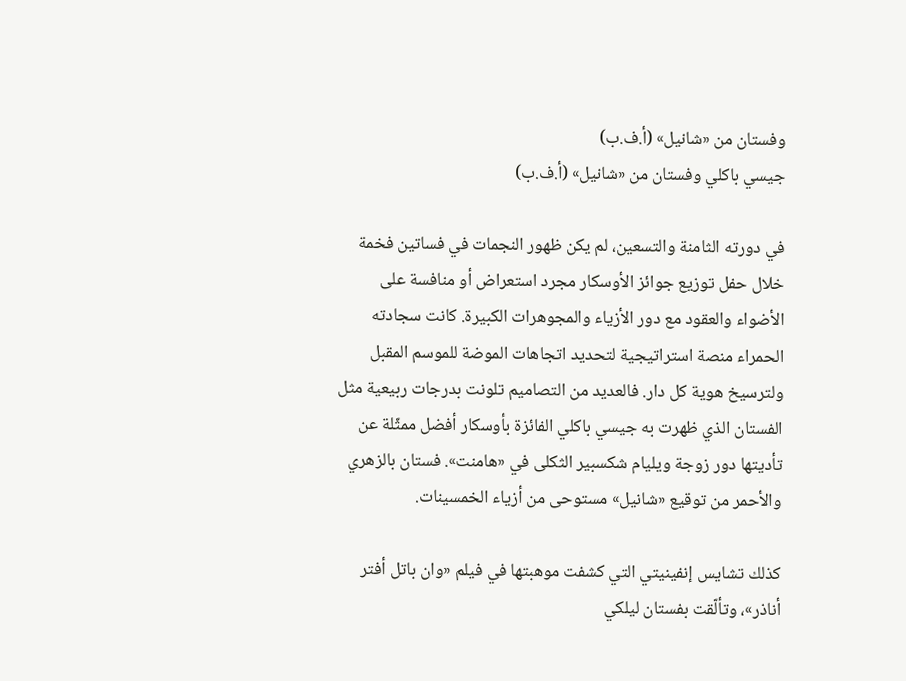وفستان من «شانيل» (أ.ف.ب)
جيسي باكلي وفستان من «شانيل» (أ.ف.ب)

في دورته الثامنة والتسعين، لم يكن ظهور النجمات في فساتين فخمة خلال حفل توزيع جوائز الأوسكار مجرد استعراض أو منافسة على الأضواء والعقود مع دور الأزياء والمجوهرات الكبيرة. كانت سجادته الحمراء منصة استراتيجية لتحديد اتجاهات الموضة للموسم المقبل ولترسيخ هوية كل دار. فالعديد من التصاميم تلونت بدرجات ربيعية مثل الفستان الذي ظهرت به جيسي باكلي الفائزة بأوسكار أفضل ممثّلة عن تأديتها دور زوجة ويليام شكسبير الثكلى في «هامنت». فستان بالزهري والأحمر من توقيع «شانيل» مستوحى من أزياء الخمسينات.

كذلك تشايس إنفينيتي التي كشفت موهبتها في فيلم «وان باتل أفتر أناذر»، وتألّقت بفستان ليلكي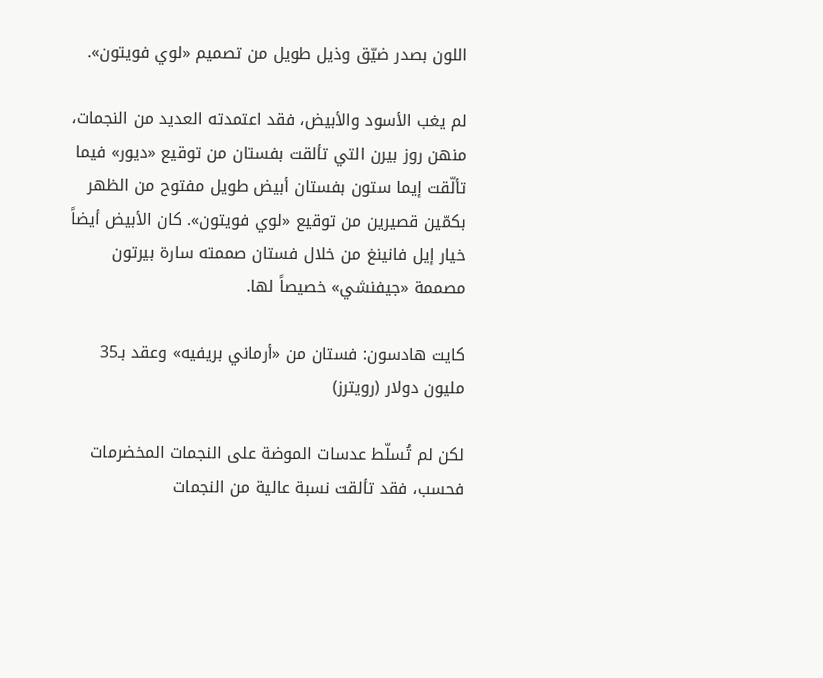اللون بصدر ضيّق وذيل طويل من تصميم «لوي فويتون».

لم يغب الأسود والأبيض، فقد اعتمدته العديد من النجمات، منهن روز بيرن التي تألقت بفستان من توقيع «ديور» فيما تألّقت إيما ستون بفستان أبيض طويل مفتوح من الظهر بكمّين قصيرين من توقيع «لوي فويتون». كان الأبيض أيضاً خيار إيل فانينغ من خلال فستان صممته سارة بيرتون مصممة «جيفنشي» خصيصاً لها.

كايت هادسون: فستان من «أرماني بريفيه» وعقد بـ35 مليون دولار (رويترز)

لكن لم تُسلّط عدسات الموضة على النجمات المخضرمات فحسب، فقد تألقت نسبة عالية من النجمات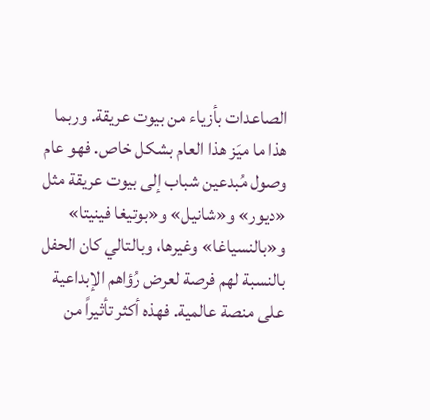الصاعدات بأزياء من بيوت عريقة. وربما هذا ما ميَز هذا العام بشكل خاص. فهو عام وصول مُبدعين شباب إلى بيوت عريقة مثل «ديور» و«شانيل» و«بوتيغا فينيتا» و«بالنسياغا» وغيرها، وبالتالي كان الحفل بالنسبة لهم فرصة لعرض رُؤاهم الإبداعية على منصة عالمية. فهذه أكثر تأثيراً من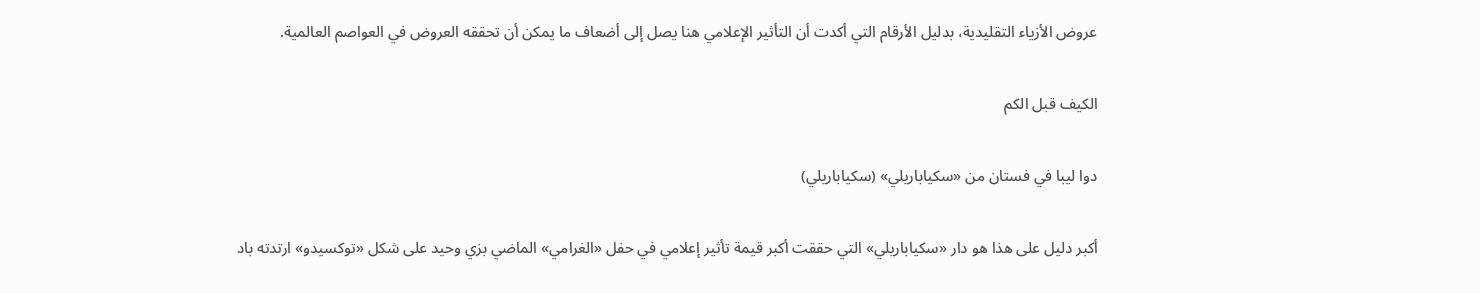عروض الأزياء التقليدية، بدليل الأرقام التي أكدت أن التأثير الإعلامي هنا يصل إلى أضعاف ما يمكن أن تحققه العروض في العواصم العالمية.

الكيف قبل الكم

دوا ليبا في فستان من «سكياباريلي» (سكياباريلي)

أكبر دليل على هذا هو دار «سكياباريلي» التي حققت أكبر قيمة تأثير إعلامي في حفل «الغرامي» الماضي بزي وحيد على شكل «توكسيدو» ارتدته باد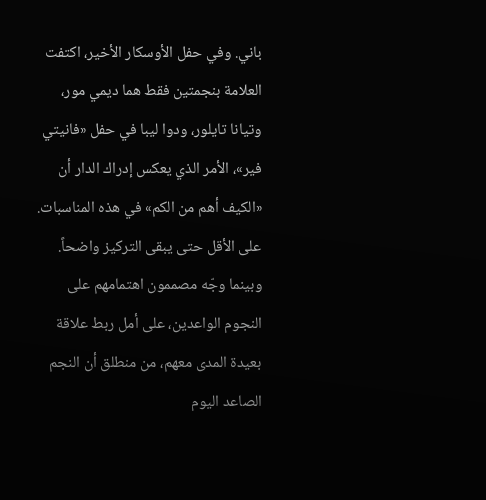باني. وفي حفل الأوسكار الأخير، اكتفت العلامة بنجمتين فقط هما ديمي مور، وتيانا تايلور، ودوا ليبا في حفل «فانيتي فير»، الأمر الذي يعكس إدراك الدار أن «الكيف أهم من الكم» في هذه المناسبات. على الأقل حتى يبقى التركيز واضحاً. وبينما وجّه مصممون اهتمامهم على النجوم الواعدين، على أمل ربط علاقة بعيدة المدى معهم، من منطلق أن النجم الصاعد اليوم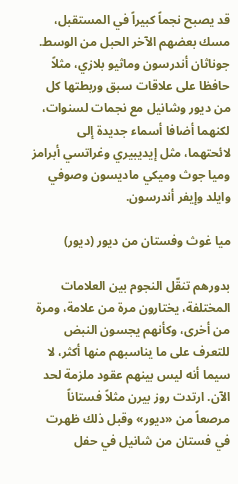قد يصبح نجماً كبيراً في المستقبل، مسك بعضهم الآخر الحبل من الوسط. جوناثان أندرسون وماثيو بلازي، مثلاً حافظا على علاقات سبق وربطتها كل من ديور وشانيل مع نجمات لسنوات، لكنهما أضافا أسماء جديدة إلى لائحتهما، مثل إيديبيري وغراتسي أبرامز وميا جوث وميكي ماديسون وصوفي وايلد وإيفر أندرسون.

ميا غوث وفستان من ديور (ديور)

بدورهم تنقّل النجوم بين العلامات المختلفة، يختارون مرة من علامة، ومرة من أخرى، وكأنهم يجسون النبض للتعرف على ما يناسبهم منها أكثر، لا سيما أنه ليس بينهم عقود ملزمة لحد الآن. ارتدت روز بيرن مثلاً فستاناً مرصعاً من «ديور» وقبل ذلك ظهرت في فستان من شانيل في حفل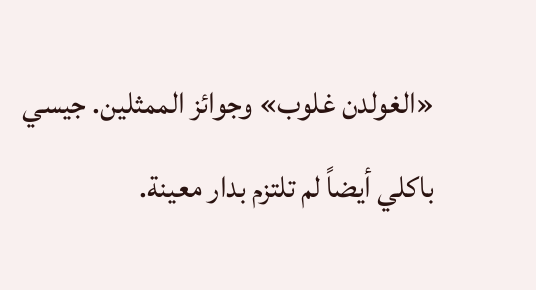«الغولدن غلوب» وجوائز الممثلين. جيسي باكلي أيضاً لم تلتزم بدار معينة.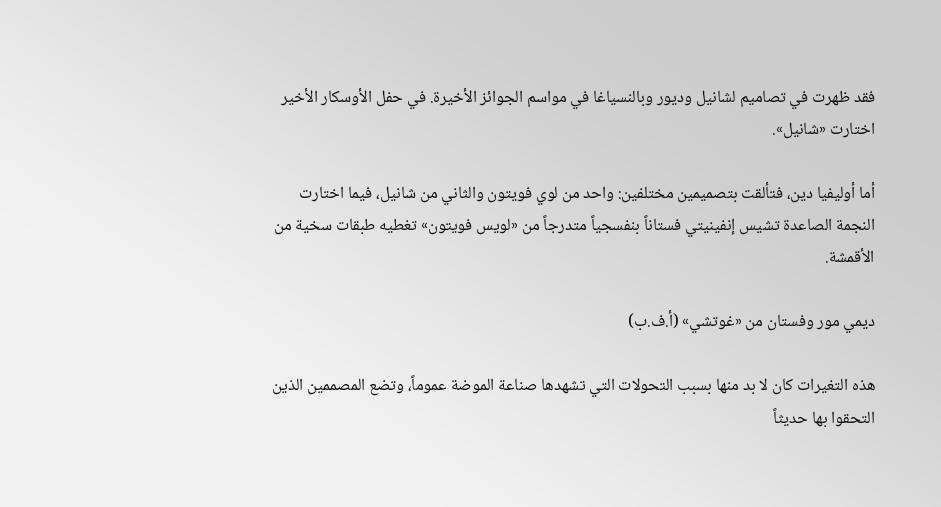فقد ظهرت في تصاميم لشانيل وديور وبالنسياغا في مواسم الجوائز الأخيرة. في حفل الأوسكار الأخير اختارت «شانيل».

أما أوليفيا دين، فتألقت بتصميمين مختلفين: واحد من لوي فويتون والثاني من شانيل، فيما اختارت النجمة الصاعدة تشيس إنفينيتي فستاناً بنفسجياً متدرجاً من «لويس فويتون» تغطيه طبقات سخية من الأقمشة.

ديمي مور وفستان من «غوتشي» (أ.ف.ب)

هذه التغيرات كان لا بد منها بسبب التحولات التي تشهدها صناعة الموضة عموماً، وتضع المصممين الذين التحقوا بها حديثاً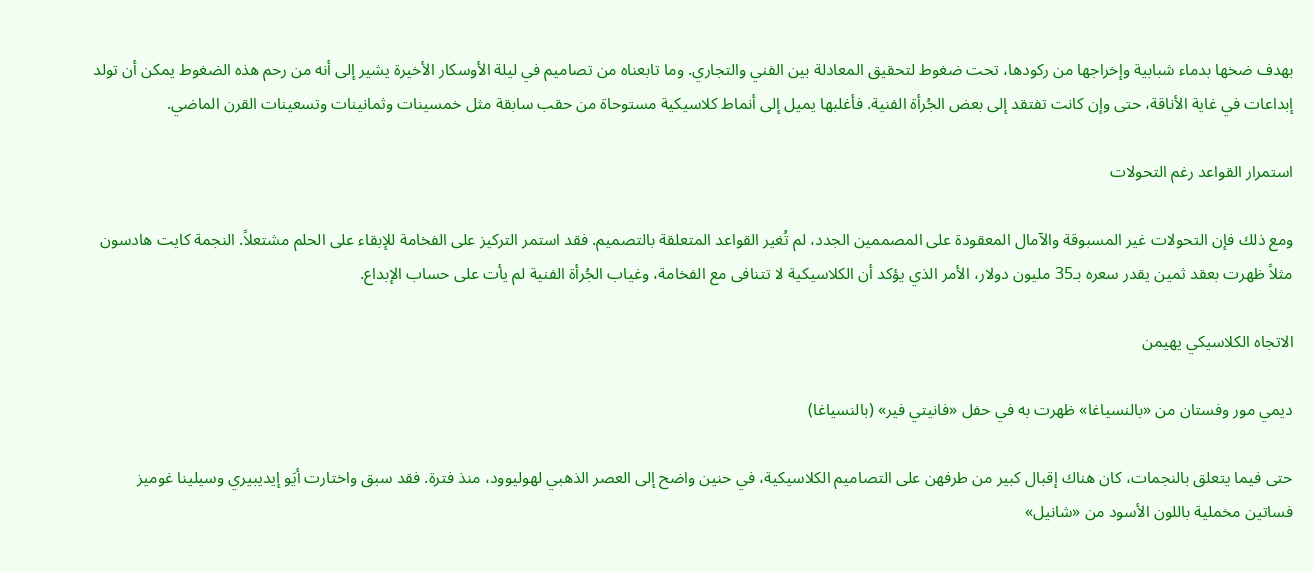بهدف ضخها بدماء شبابية وإخراجها من ركودها، تحت ضغوط لتحقيق المعادلة بين الفني والتجاري. وما تابعناه من تصاميم في ليلة الأوسكار الأخيرة يشير إلى أنه من رحم هذه الضغوط يمكن أن تولد إبداعات في غاية الأناقة، حتى وإن كانت تفتقد إلى بعض الجُرأة الفنية. فأغلبها يميل إلى أنماط كلاسيكية مستوحاة من حقب سابقة مثل خمسينات وثمانينات وتسعينات القرن الماضي.

استمرار القواعد رغم التحولات

ومع ذلك فإن التحولات غير المسبوقة والآمال المعقودة على المصممين الجدد، لم تُغير القواعد المتعلقة بالتصميم. فقد استمر التركيز على الفخامة للإبقاء على الحلم مشتعلاً. النجمة كايت هادسون مثلاً ظهرت بعقد ثمين يقدر سعره بـ35 مليون دولار، الأمر الذي يؤكد أن الكلاسيكية لا تتنافى مع الفخامة، وغياب الجُرأة الفنية لم يأت على حساب الإبداع.

الاتجاه الكلاسيكي يهيمن

ديمي مور وفستان من «بالنسياغا» ظهرت به في حفل «فانيتي فير» (بالنسياغا)

حتى فيما يتعلق بالنجمات، كان هناك إقبال كبير من طرفهن على التصاميم الكلاسيكية، في حنين واضح إلى العصر الذهبي لهوليوود، منذ فترة. فقد سبق واختارت أيَو إيديبيري وسيلينا غوميز فساتين مخملية باللون الأسود من «شانيل»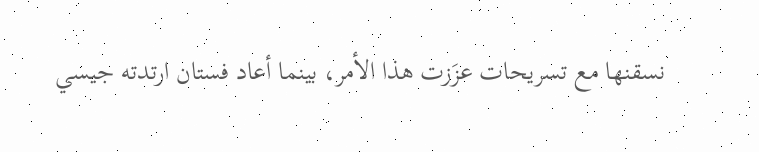نسقنها مع تسريحات عزَزت هذا الأمر، بينما أعاد فستان ارتدته جيسي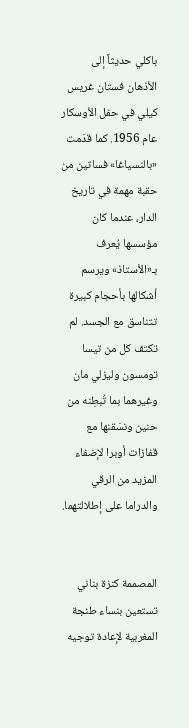باكلي حديثاً إلى الأذهان فستان غريس كيلي في حفل الأوسكار عام 1956. كما قدَمت «بالنسياغا» فساتين من حقبة مهمة في تاريخ الدار، عندما كان مؤسسها يُعرف بـ«الأستاذ» ويرسم أشكالها بأحجام كبيرة تتناسق مع الجسد. لم تكتف كل من تيسا تومسون وليزلي مان وغيرهما بما تُبطِنه من حنين ونسَقنها مع قفازات أوبرا لإضفاء المزيد من الرقي والدراما على إطلالتهما.


المصممة كنزة بناني تستعين بنساء طنجة المغربية لإعادة توجيه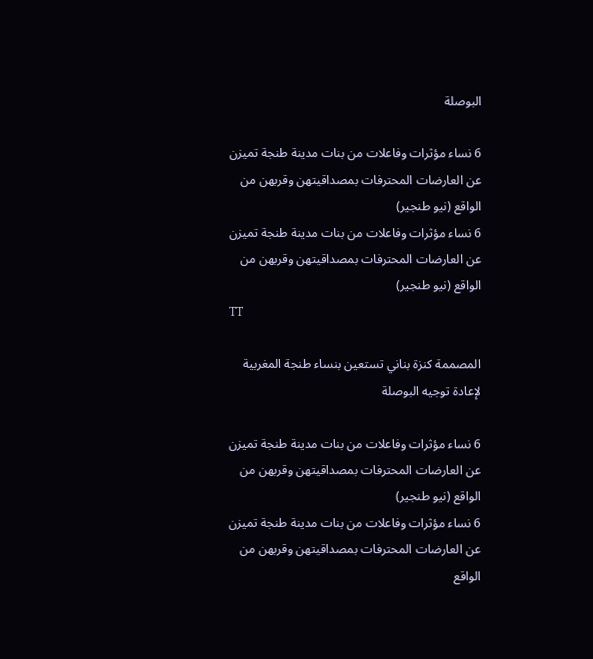البوصلة

6 نساء مؤثرات وفاعلات من بنات مدينة طنجة تميزن عن العارضات المحترفات بمصداقيتهن وقربهن من الواقع (نيو طنجير)
6 نساء مؤثرات وفاعلات من بنات مدينة طنجة تميزن عن العارضات المحترفات بمصداقيتهن وقربهن من الواقع (نيو طنجير)
TT

المصممة كنزة بناني تستعين بنساء طنجة المغربية لإعادة توجيه البوصلة

6 نساء مؤثرات وفاعلات من بنات مدينة طنجة تميزن عن العارضات المحترفات بمصداقيتهن وقربهن من الواقع (نيو طنجير)
6 نساء مؤثرات وفاعلات من بنات مدينة طنجة تميزن عن العارضات المحترفات بمصداقيتهن وقربهن من الواقع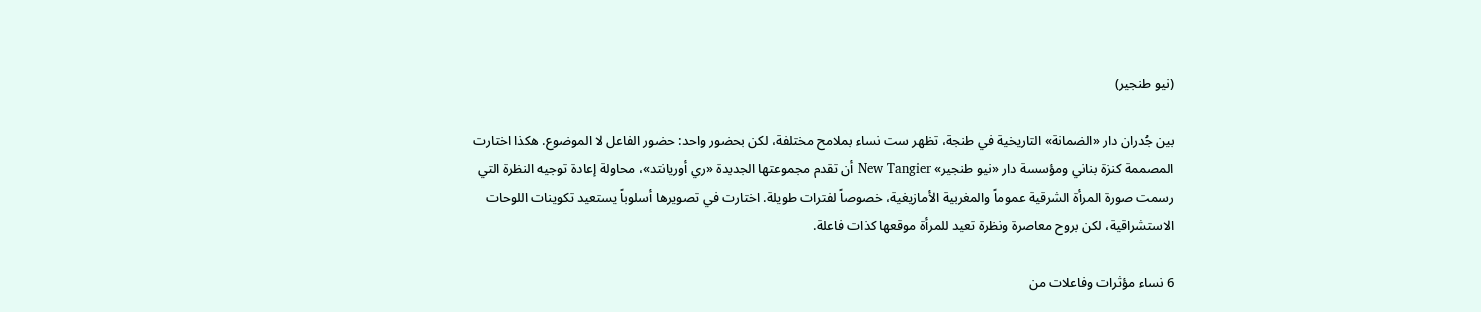(نيو طنجير)

بين جُدران دار «الضمانة» التاريخية في طنجة، تظهر ست نساء بملامح مختلفة، لكن بحضور واحد: حضور الفاعل لا الموضوع. هكذا اختارت المصممة كنزة بناني ومؤسسة دار «نيو طنجير» New Tangier أن تقدم مجموعتها الجديدة «ري أوريانتد»، محاولة إعادة توجيه النظرة التي رسمت صورة المرأة الشرقية عموماً والمغربية الأمازيغية، خصوصاً لفترات طويلة. اختارت في تصويرها أسلوباً يستعيد تكوينات اللوحات الاستشراقية، لكن بروح معاصرة ونظرة تعيد للمرأة موقعها كذات فاعلة.

6 نساء مؤثرات وفاعلات من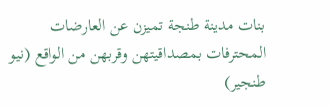بنات مدينة طنجة تميزن عن العارضات المحترفات بمصداقيتهن وقربهن من الواقع (نيو طنجير)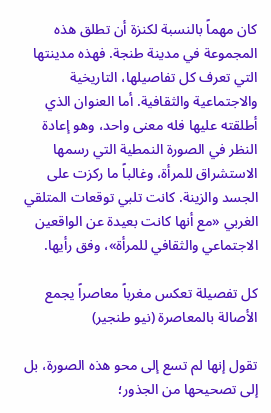كان مهماً بالنسبة لكنزة أن تطلق هذه المجموعة في مدينة طنجة. فهذه مدينتها التي تعرف كل تفاصيلها، التاريخية والاجتماعية والثقافية. أما العنوان الذي أطلقته عليها فله معنى واحد، وهو إعادة النظر في الصورة النمطية التي رسمها الاستشراق للمرأة، وغالباً ما ركزت على الجسد والزينة. كانت تلبي توقعات المتلقي الغربي «مع أنها كانت بعيدة عن الواقعين الاجتماعي والثقافي للمرأة»، وفق رأيها.

كل تفصيلة تعكس مغرباً معاصراً يجمع الأصالة بالمعاصرة (نيو طنجير)

تقول إنها لم تسع إلى محو هذه الصورة، بل إلى تصحيحها من الجذور؛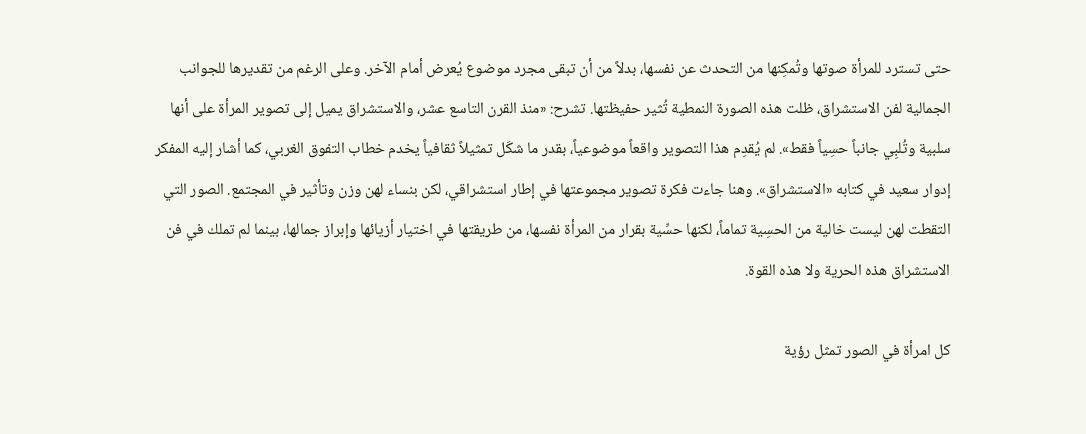حتى تسترد للمرأة صوتها وتُمكِنها من التحدث عن نفسها، بدلاً من أن تبقى مجرد موضوع يُعرض أمام الآخر. وعلى الرغم من تقديرها للجوانب الجمالية لفن الاستشراق، ظلت هذه الصورة النمطية تُثير حفيظتها. تشرح: «منذ القرن التاسع عشر، والاستشراق يميل إلى تصوير المرأة على أنها سلبية وتُلبِي جانباً حسِياً فقط». لم يُقدِم هذا التصوير واقعاً موضوعياً، بقدر ما شكَل تمثيلاً ثقافياً يخدم خطاب التفوق الغربي، كما أشار إليه المفكر إدوار سعيد في كتابه «الاستشراق». وهنا جاءت فكرة تصوير مجموعتها في إطار استشراقي، لكن بنساء لهن وزن وتأثير في المجتمع. الصور التي التقطت لهن ليست خالية من الحسِية تماماً، لكنها حسِّية بقرار من المرأة نفسها، من طريقتها في اختيار أزيائها وإبراز جمالها، بينما لم تملك في فن الاستشراق هذه الحرية ولا هذه القوة.

كل امرأة في الصور تمثل رؤية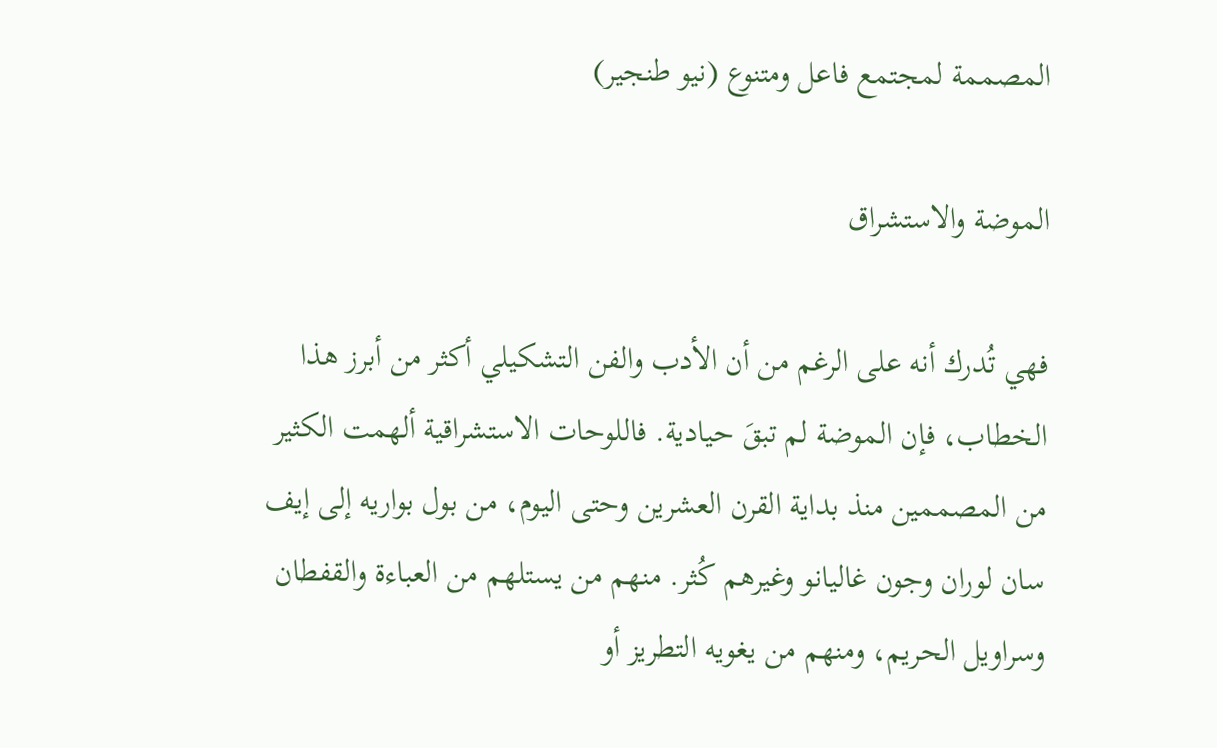المصممة لمجتمع فاعل ومتنوع (نيو طنجير)

الموضة والاستشراق

فهي تُدرك أنه على الرغم من أن الأدب والفن التشكيلي أكثر من أبرز هذا الخطاب، فإن الموضة لم تبقَ حيادية. فاللوحات الاستشراقية ألهمت الكثير من المصممين منذ بداية القرن العشرين وحتى اليوم، من بول بواريه إلى إيف سان لوران وجون غاليانو وغيرهم كُثر. منهم من يستلهم من العباءة والقفطان وسراويل الحريم، ومنهم من يغويه التطريز أو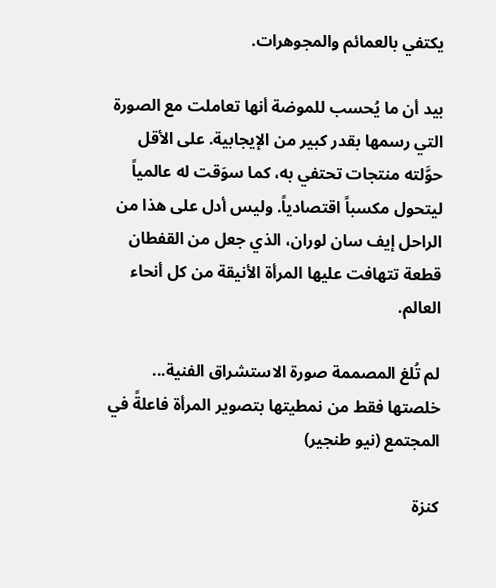يكتفي بالعمائم والمجوهرات.

بيد أن ما يُحسب للموضة أنها تعاملت مع الصورة التي رسمها بقدر كبير من الإيجابية. على الأقل حوَّلته منتجات تحتفي به، كما سوَقت له عالمياً ليتحول مكسباً اقتصادياً. وليس أدل على هذا من الراحل إيف سان لوران، الذي جعل من القفطان قطعة تتهافت عليها المرأة الأنيقة من كل أنحاء العالم.

لم تُلغ المصممة صورة الاستشراق الفنية... خلصتها فقط من نمطيتها بتصوير المرأة فاعلةً في المجتمع (نيو طنجير)

كنزة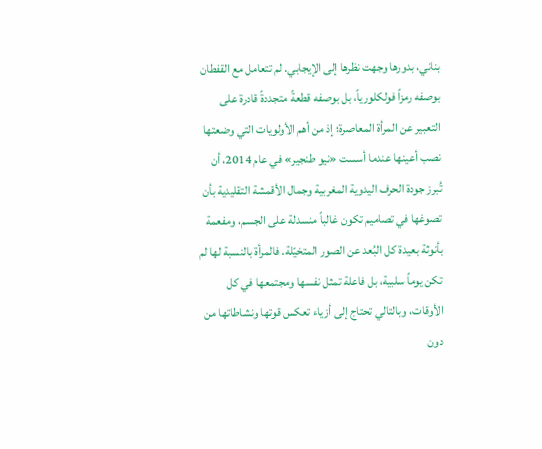بناني، بدورها وجهت نظرها إلى الإيجابي. لم تتعامل مع القفطان بوصفه رمزاً فولكلورياً، بل بوصفه قطعةً متجددةً قادرة على التعبير عن المرأة المعاصرة؛ إذ من أهم الأولويات التي وضعتها نصب أعينها عندما أسست «نيو طنجير» في عام 2014، أن تُبرز جودة الحرف اليدوية المغربية وجمال الأقمشة التقليدية بأن تصوغها في تصاميم تكون غالباً منسدلة على الجسم، ومفعمة بأنوثة بعيدة كل البُعد عن الصور المتخيّلة. فالمرأة بالنسبة لها لم تكن يوماً سلبية، بل فاعلة تمثل نفسها ومجتمعها في كل الأوقات، وبالتالي تحتاج إلى أزياء تعكس قوتها ونشاطاتها من دون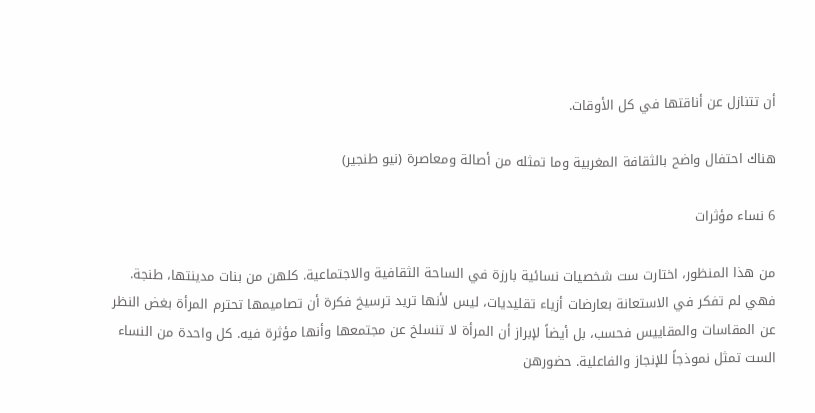أن تتنازل عن أناقتها في كل الأوقات.

هناك احتفال واضح بالثقافة المغربية وما تمثله من أصالة ومعاصرة (نيو طنجير)

6 نساء مؤثرات

من هذا المنظور، اختارت ست شخصيات نسائية بارزة في الساحة الثقافية والاجتماعية. كلهن من بنات مدينتها، طنجة. فهي لم تفكر في الاستعانة بعارضات أزياء تقليديات، ليس لأنها تريد ترسيخ فكرة أن تصاميمها تحترم المرأة بغض النظر عن المقاسات والمقاييس فحسب، بل أيضاً لإبراز أن المرأة لا تنسلخ عن مجتمعها وأنها مؤثرة فيه. كل واحدة من النساء الست تمثل نموذجاً للإنجاز والفاعلية. حضورهن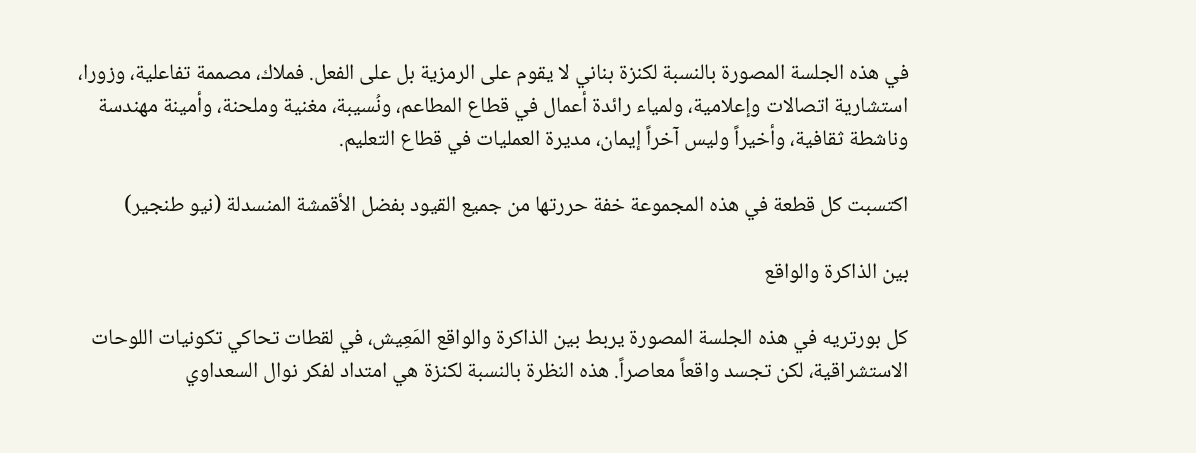في هذه الجلسة المصورة بالنسبة لكنزة بناني لا يقوم على الرمزية بل على الفعل. فملاك، مصممة تفاعلية، وزورا، استشارية اتصالات وإعلامية، ولمياء رائدة أعمال في قطاع المطاعم، ونُسيبة، مغنية وملحنة، وأمينة مهندسة وناشطة ثقافية، وأخيراً وليس آخراً إيمان، مديرة العمليات في قطاع التعليم.

اكتسبت كل قطعة في هذه المجموعة خفة حررتها من جميع القيود بفضل الأقمشة المنسدلة (نيو طنجير)

بين الذاكرة والواقع

كل بورتريه في هذه الجلسة المصورة يربط بين الذاكرة والواقع المَعِيش، في لقطات تحاكي تكونيات اللوحات الاستشراقية، لكن تجسد واقعاً معاصراً. هذه النظرة بالنسبة لكنزة هي امتداد لفكر نوال السعداوي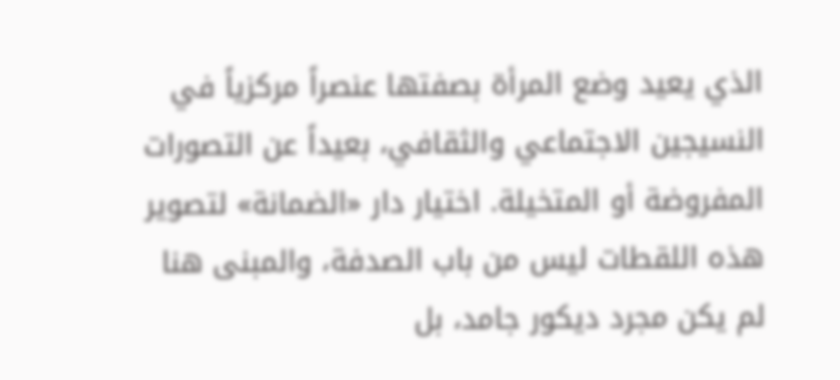الذي يعيد وضع المرأة بصفتها عنصراً مركزياً في النسيجين الاجتماعي والثقافي، بعيداً عن التصورات المفروضة أو المتخيلة. اختيار دار «الضمانة» لتصوير هذه اللقطات ليس من باب الصدفة، والمبنى هنا لم يكن مجرد ديكور جامد، بل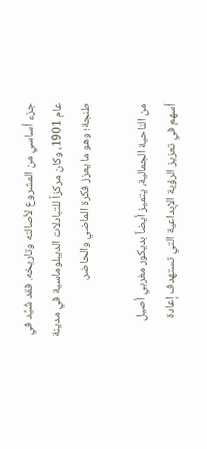جزء أساسي من المشروع لأصالته وتاريخه. فقد شُيِّد في عام 1901، وكان مركزاً للتبادلات الديبلوماسية في مدينة طنجة؛ وهو ما يعزز فكرة الماضي والحاضر.

من الناحية الجمالية، يتميز أيضاً بديكور مغربي أصيل أسهم في تعزيز الرؤية الإبداعية التي تستهدف إعادة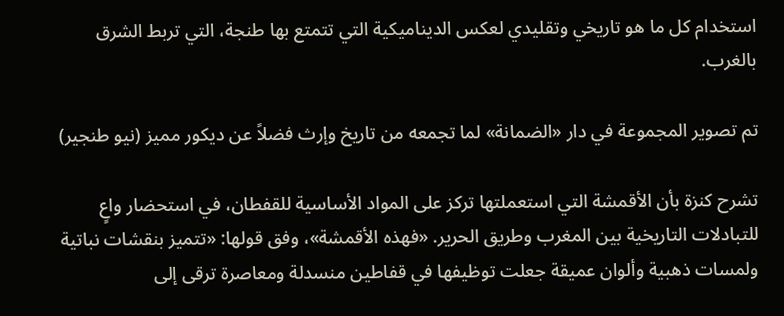استخدام كل ما هو تاريخي وتقليدي لعكس الديناميكية التي تتمتع بها طنجة، التي تربط الشرق بالغرب.

تم تصوير المجموعة في دار «الضمانة» لما تجمعه من تاريخ وإرث فضلاً عن ديكور مميز (نيو طنجير)

تشرح كنزة بأن الأقمشة التي استعملتها تركز على المواد الأساسية للقفطان، في استحضار واعٍ للتبادلات التاريخية بين المغرب وطريق الحرير. «فهذه الأقمشة»، وفق قولها: «تتميز بنقشات نباتية ولمسات ذهبية وألوان عميقة جعلت توظيفها في قفاطين منسدلة ومعاصرة ترقى إلى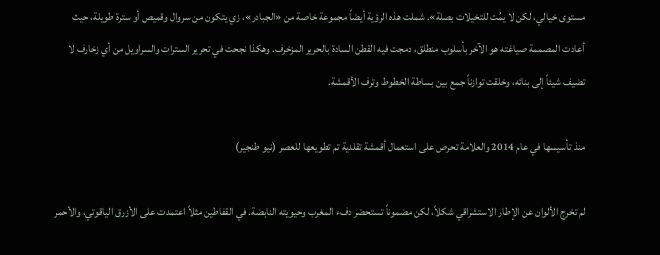مستوى خيالي، لكن لا يمُت للتخيلات بصلة». شملت هذه الرؤية أيضاً مجموعة خاصة من «الجبادر»، زي يتكون من سروال وقميص أو سترة طويلة، حيث أعادت المصممة صياغته هو الآخر بأسلوب منطلق، دمجت فيه القطن السادة بالحرير المزخرف. وهكذا نجحت في تحرير السترات والسراويل من أي زخارف لا تضيف شيئاً إلى بنائه، وخلقت توازناً جمع بين بساطة الخطوط وترف الأقمشة.

منذ تأسيسها في عام 2014 والعلامة تحرص على استعمال أقمشة تقلدية تم تطويعها للعصر (نيو طنجير)

لم تخرج الألوان عن الإطار الاستشراقي شكلاً، لكن مضموناً تستحضر دفء المغرب وحيويته النابضة. في القفاطين مثلاً اعتمدت على الأزرق الياقوتي، والأحمر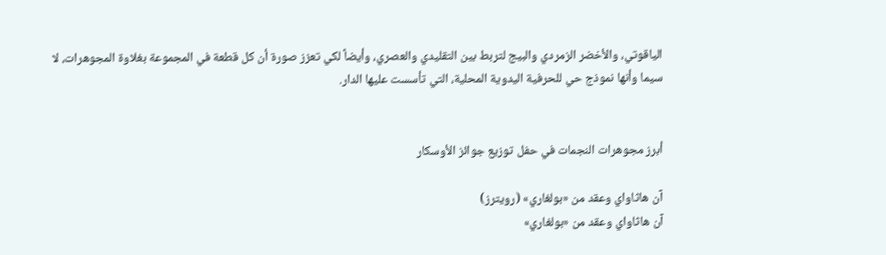الياقوتي، والأخضر الزمردي والبيج لتربط بين التقليدي والعصري، وأيضاً لكي تعزز صورة أن كل قطعة في المجموعة بغلاوة المجوهرات، لا سيما وأنها نموذج حي للحرفية اليدوية المحلية، التي تأسست عليها الدار.


أبرز مجوهرات النجمات في حفل توزيع جوائز الأوسكار

آن هاثاواي وعقد من «بولغاري» (رويترز)
آن هاثاواي وعقد من «بولغاري»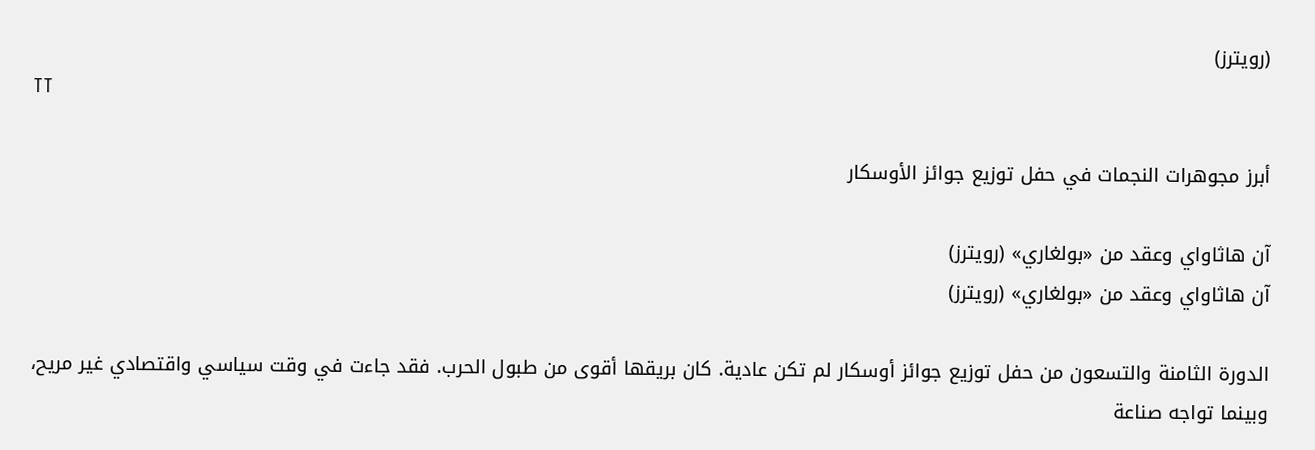(رويترز)
TT

أبرز مجوهرات النجمات في حفل توزيع جوائز الأوسكار

آن هاثاواي وعقد من «بولغاري» (رويترز)
آن هاثاواي وعقد من «بولغاري» (رويترز)

الدورة الثامنة والتسعون من حفل توزيع جوائز أوسكار لم تكن عادية. كان بريقها أقوى من طبول الحرب. فقد جاءت في وقت سياسي واقتصادي غير مريح، وبينما تواجه صناعة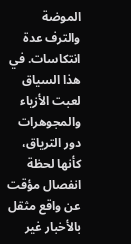الموضة والترف عدة انتكاسات. في هذا السياق لعبت الأزياء والمجوهرات دور الترياق، كأنها لحظة انفصال مؤقت عن واقع مثقل بالأخبار غير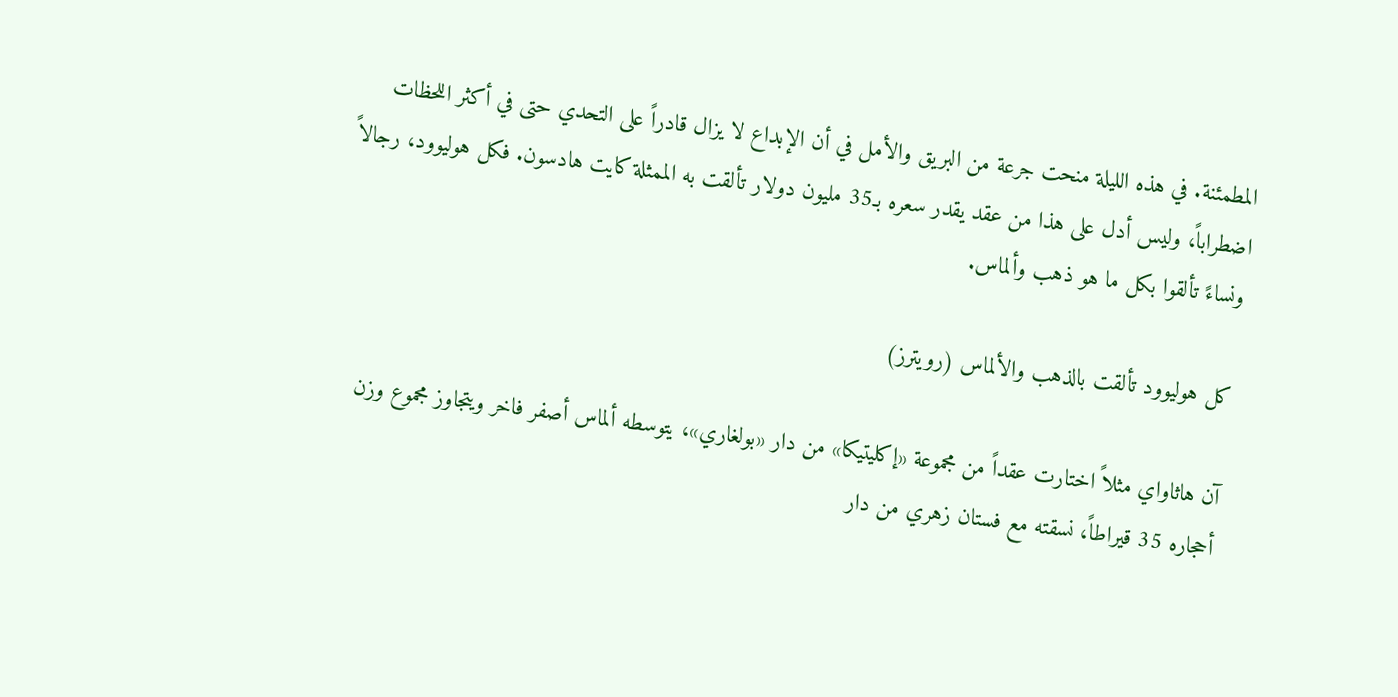المطمئنة. في هذه الليلة منحت جرعة من البريق والأمل في أن الإبداع لا يزال قادراً على التحدي حتى في أكثر اللحظات اضطراباً، وليس أدل على هذا من عقد يقدر سعره بـ35 مليون دولار تألقت به الممثلة كايت هادسون. فكل هوليوود، رجالاً ونساءً تألقوا بكل ما هو ذهب وألماس.

كل هوليوود تألقت بالذهب والألماس (رويترز)

آن هاثاواي مثلاً اختارت عقداً من مجموعة «إكليتيكا» من دار «بولغاري»، يتوسطه ألماس أصفر فاخر ويتجاوز مجموع وزن أحجاره 35 قيراطاً، نسقته مع فستان زهري من دار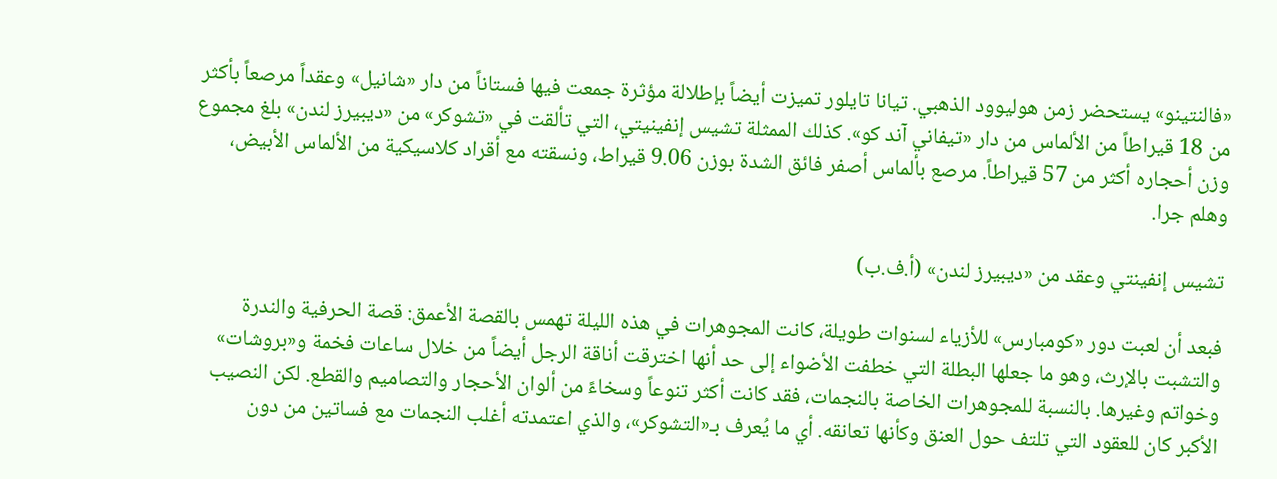«فالنتينو» يستحضر زمن هوليوود الذهبي. تيانا تايلور تميزت أيضاً بإطلالة مؤثرة جمعت فيها فستاناً من دار «شانيل» وعقداً مرصعاً بأكثر من 18 قيراطاً من الألماس من دار «تيفاني آند كو». كذلك الممثلة تشيس إنفينيتي، التي تألقت في «تشوكر» من «ديبيرز لندن» بلغ مجموع وزن أحجاره أكثر من 57 قيراطاً. مرصع بألماس أصفر فائق الشدة بوزن 9.06 قيراط، ونسقته مع أقراد كلاسيكية من الألماس الأبيض، وهلم جرا.

تشيس إنفينتي وعقد من «ديبيرز لندن» (أ.ف.ب)

فبعد أن لعبت دور «كومبارس» للأزياء لسنوات طويلة، كانت المجوهرات في هذه الليلة تهمس بالقصة الأعمق: قصة الحرفية والندرة والتشبت بالإرث، وهو ما جعلها البطلة التي خطفت الأضواء إلى حد أنها اخترقت أناقة الرجل أيضاً من خلال ساعات فخمة و«بروشات» وخواتم وغيرها. بالنسبة للمجوهرات الخاصة بالنجمات، فقد كانت أكثر تنوعاً وسخاءً من ألوان الأحجار والتصاميم والقطع. لكن النصيب الأكبر كان للعقود التي تلتف حول العنق وكأنها تعانقه. أي ما يُعرف بـ«التشوكر»، والذي اعتمدته أغلب النجمات مع فساتين من دون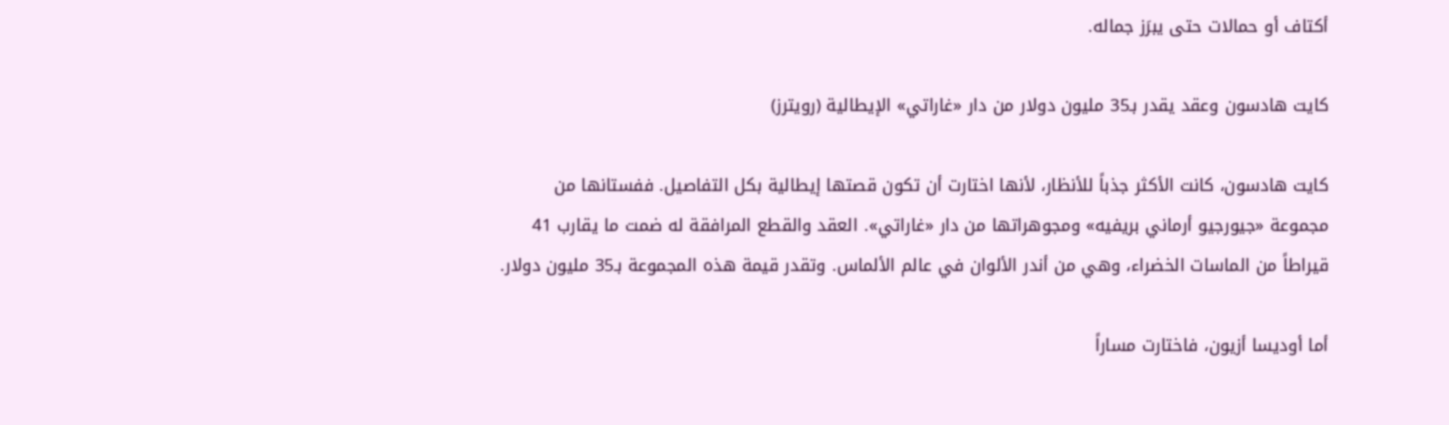أكتاف أو حمالات حتى يبرَز جماله.

كايت هادسون وعقد يقدر بـ35 مليون دولار من دار «غاراتي» الإيطالية (رويترز)

كايت هادسون، كانت الأكثر جذباً للأنظار، لأنها اختارت أن تكون قصتها إيطالية بكل التفاصيل. ففستانها من مجموعة «جيورجيو أرماني بريفيه» ومجوهراتها من دار «غاراتي». العقد والقطع المرافقة له ضمت ما يقارب 41 قيراطاً من الماسات الخضراء، وهي من أندر الألوان في عالم الألماس. وتقدر قيمة هذه المجموعة بـ35 مليون دولار.

أما أوديسا أزيون، فاختارت مساراً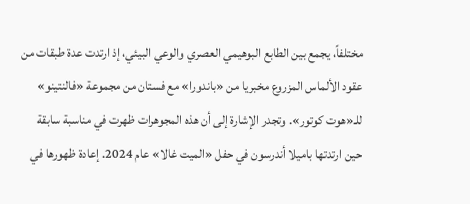مختلفاً، يجمع بين الطابع البوهيمي العصري والوعي البيئي، إذ ارتدت عدة طبقات من عقود الألماس المزروع مخبريا من «باندورا» مع فستان من مجموعة «فالنتينو» للـ«هوت كوتور». وتجدر الإشارة إلى أن هذه المجوهرات ظهرت في مناسبة سابقة حين ارتدتها باميلا أندرسون في حفل «الميت غالا» عام 2024. إعادة ظهورها في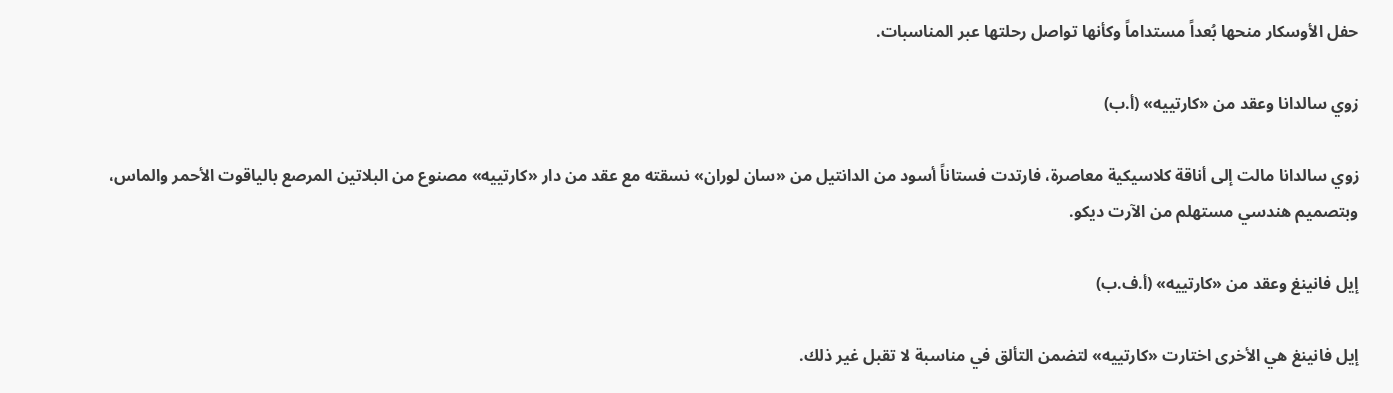حفل الأوسكار منحها بُعداً مستداماً وكأنها تواصل رحلتها عبر المناسبات.

زوي سالدانا وعقد من «كارتييه» (أ.ب)

زوي سالدانا مالت إلى أناقة كلاسيكية معاصرة، فارتدت فستاناً أسود من الدانتيل من «سان لوران» نسقته مع عقد من دار «كارتييه» مصنوع من البلاتين المرصع بالياقوت الأحمر والماس، وبتصميم هندسي مستهلم من الآرت ديكو.

إيل فانينغ وعقد من «كارتييه» (أ.ف.ب)

إيل فانينغ هي الأخرى اختارت «كارتييه» لتضمن التألق في مناسبة لا تقبل غير ذلك.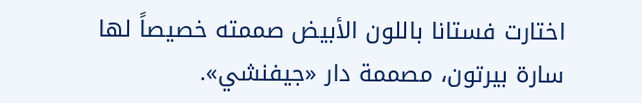اختارت فستانا باللون الأبيض صممته خصيصاً لها سارة بيرتون، مصممة دار «جيفنشي».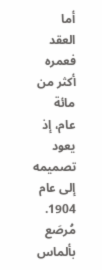أما العقد فعمره أكثر من مائة عام، إذ يعود تصميمه إلى عام 1904. مُرصَع بألماس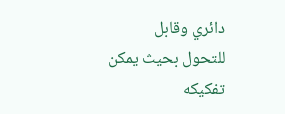دائري وقابل للتحول بحيث يمكن تفكيكه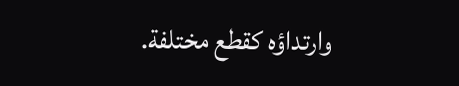وارتداؤه كقطع مختلفة.